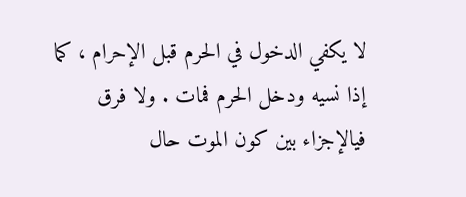لا يكفي الدخول في الحرم قبل الإحرام ، كما إذا نسيه ودخل الحرم فمات . ولا فرق فيالإجزاء بين كون الموت حال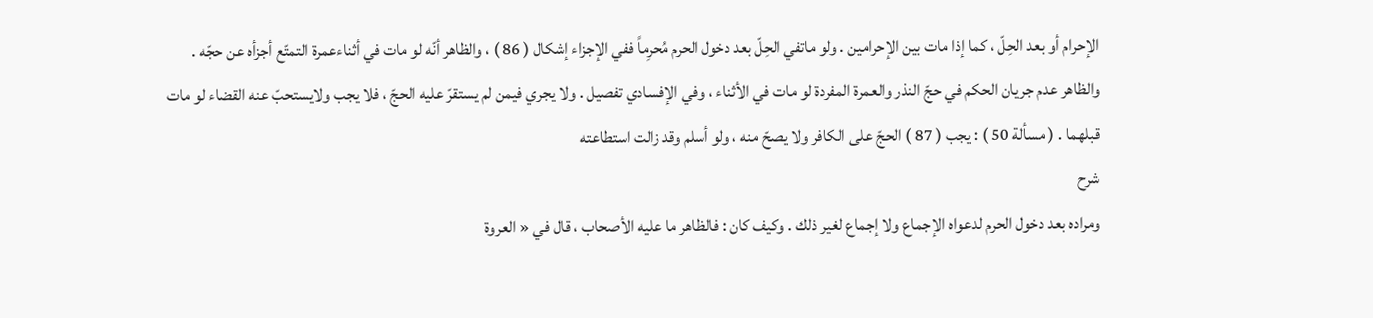الإحرام أو بعد الحِلّ ، كما إذا مات بين الإحرامين . ولو ماتفي الحِلّ بعد دخول الحرم مُحرِماً ففي الإجزاء إشكال ( 86 ) ، والظاهر أنّه لو مات في أثناءعمرة التمتّع أجزأه عن حجّه . والظاهر عدم جريان الحكم في حجّ النذر والعمرة المفردة لو مات في الأثناء ، وفي الإفسادي تفصيل . ولا يجري فيمن لم يستقرّ عليه الحجّ ، فلا يجب ولايستحبّ عنه القضاء لو مات قبلهما . ( مسألة 50 ) : يجب ( 87 ) الحجّ على الكافر ولا يصحّ منه ، ولو أسلم وقد زالت استطاعته
شرح
ومراده بعد دخول الحرم لدعواه الإجماع ولا إجماع لغير ذلك . وكيف كان : فالظاهر ما عليه الأصحاب ، قال في « العروة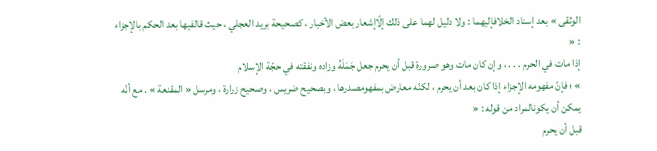الوثقى » بعد إسناد الخلافإليهما : ولا دليل لهما على ذلك إلّاإشعار بعض الأخبار ، كصحيحة بريد العجلي ، حيث قالفيها بعد الحكم بالإجزاء : «
إذا مات في الحرم . . . ، وإن كان مات وهو صرورة قبل أن يحرم جعل جَمَلَهُ وزاده ونفقته في حجّة الإسلام
» ؛ فإنّ مفهومه الإجزاء إذا كان بعد أن يحرم ، لكنّه معارض بمفهومصدرها ، وبصحيح ضريس ، وصحيح زرارة ، ومرسل « المقنعة » . مع أنّه يمكن أن يكونالمراد من قوله : «
قبل أن يحرم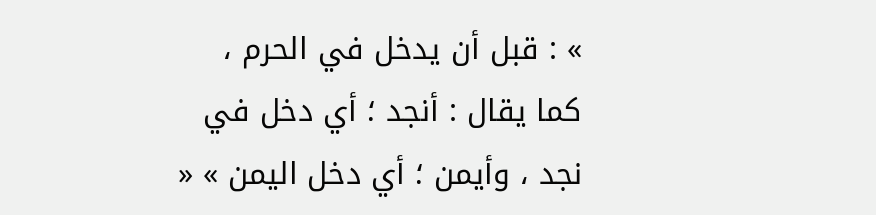» : قبل أن يدخل في الحرم ، كما يقال : أنجد ؛ أي دخل في نجد ، وأيمن ؛ أي دخل اليمن » «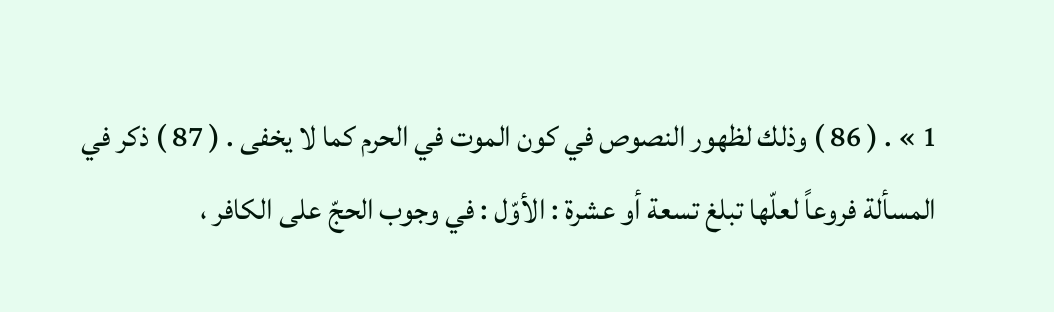1 » . ( 86 ) وذلك لظهور النصوص في كون الموت في الحرم كما لا يخفى . ( 87 ) ذكر في المسألة فروعاً لعلّها تبلغ تسعة أو عشرة : الأوّل : في وجوب الحجّ على الكافر ،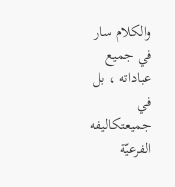والكلام سار في جميع عباداته ، بل في جميعتكاليفه الفرعيّة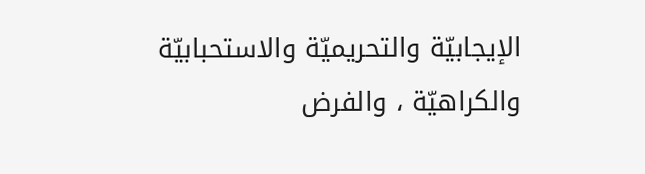الإيجابيّة والتحريميّة والاستحبابيّة والكراهيّة ، والفرض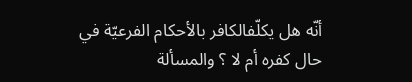أنّه هل يكلّفالكافر بالأحكام الفرعيّة في حال كفره أم لا ؟ والمسألة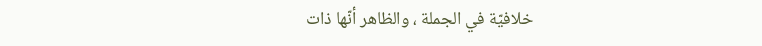خلافيّة في الجملة ، والظاهر أنّها ذات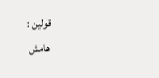قولين :
هامش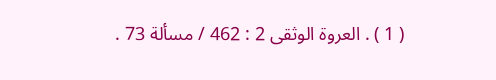( 1 ) . العروة الوثقى 2 : 462 / مسألة 73 .